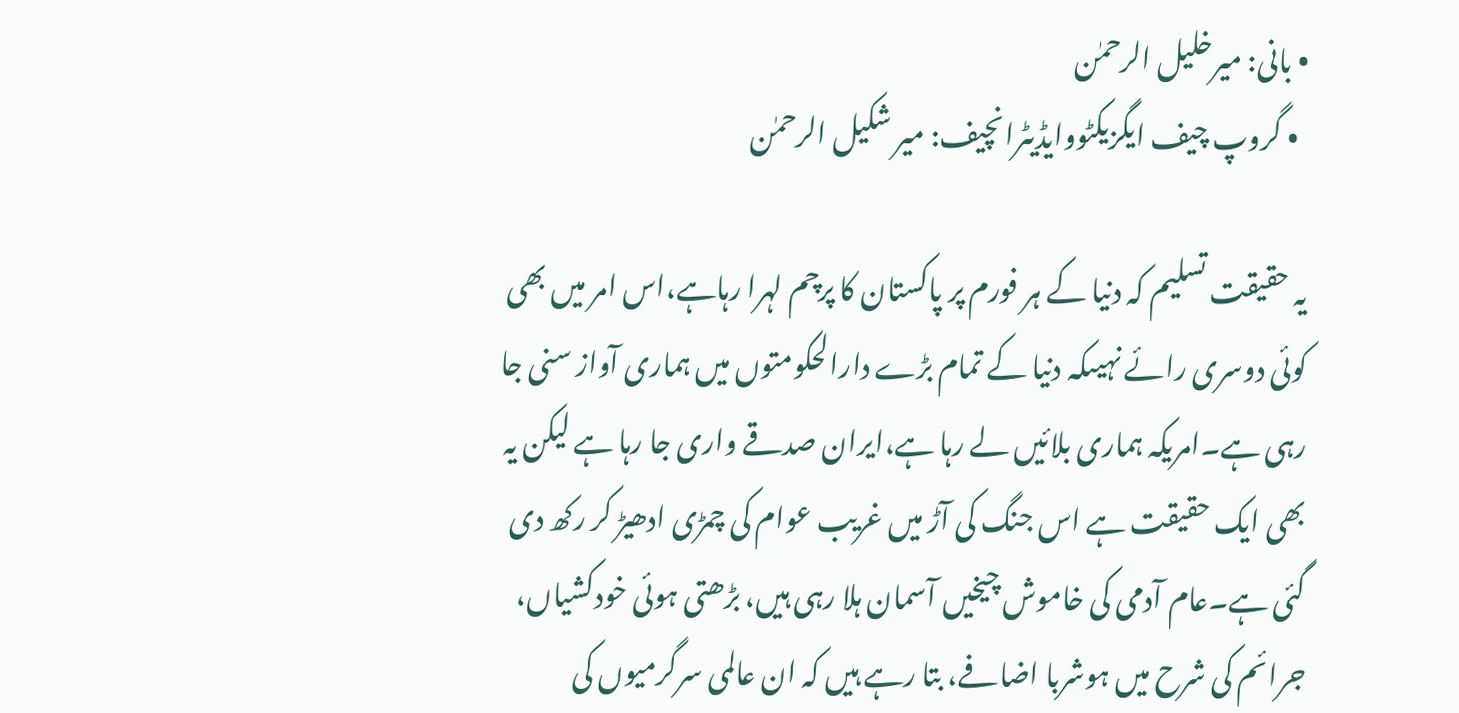• بانی: میرخلیل الرحمٰن
  • گروپ چیف ایگزیکٹووایڈیٹرانچیف: میر شکیل الرحمٰن

یہ حقیقت تسلیم کہ دنیا کے ہر فورم پر پاکستان کا پرچم لہرا رہاہے،اس امر میں بھی کوئی دوسری رائے نہیںکہ دنیا کے تمام بڑے دارالحکومتوں میں ہماری آواز سنی جا رہی ہے۔امریکہ ہماری بلائیں لے رہا ہے،ایران صدقے واری جا رہا ہے لیکن یہ بھی ایک حقیقت ہے اس جنگ کی آڑ میں غریب عوام کی چمڑی ادھیڑ کر رکھ دی گئی ہے۔عام آدمی کی خاموش چیخیں آسمان ہلا رہی ہیں، بڑھتی ہوئی خودکشیاں، جرائم کی شرح میں ہوشربا اضافے، بتا رہے ہیں کہ ان عالمی سرگرمیوں کی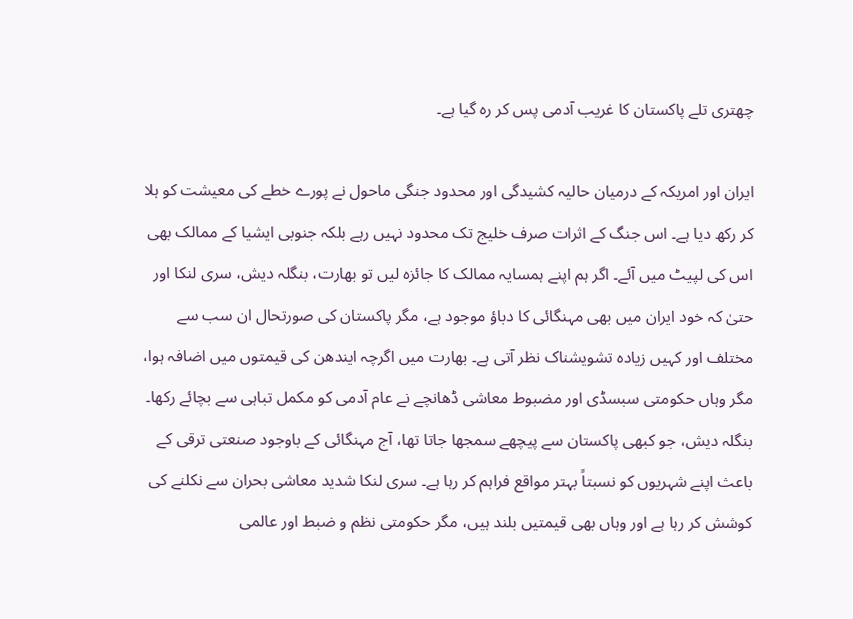چھتری تلے پاکستان کا غریب آدمی پس کر رہ گیا ہے۔

ایران اور امریکہ کے درمیان حالیہ کشیدگی اور محدود جنگی ماحول نے پورے خطے کی معیشت کو ہلا کر رکھ دیا ہے۔ اس جنگ کے اثرات صرف خلیج تک محدود نہیں رہے بلکہ جنوبی ایشیا کے ممالک بھی اس کی لپیٹ میں آئے۔ اگر ہم اپنے ہمسایہ ممالک کا جائزہ لیں تو بھارت، بنگلہ دیش، سری لنکا اور حتیٰ کہ خود ایران میں بھی مہنگائی کا دباؤ موجود ہے، مگر پاکستان کی صورتحال ان سب سے مختلف اور کہیں زیادہ تشویشناک نظر آتی ہے۔ بھارت میں اگرچہ ایندھن کی قیمتوں میں اضافہ ہوا، مگر وہاں حکومتی سبسڈی اور مضبوط معاشی ڈھانچے نے عام آدمی کو مکمل تباہی سے بچائے رکھا۔ بنگلہ دیش، جو کبھی پاکستان سے پیچھے سمجھا جاتا تھا، آج مہنگائی کے باوجود صنعتی ترقی کے باعث اپنے شہریوں کو نسبتاً بہتر مواقع فراہم کر رہا ہے۔ سری لنکا شدید معاشی بحران سے نکلنے کی کوشش کر رہا ہے اور وہاں بھی قیمتیں بلند ہیں، مگر حکومتی نظم و ضبط اور عالمی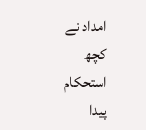امداد نے کچھ استحکام پیدا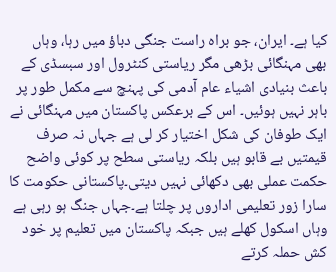کیا ہے۔ ایران، جو براہ راست جنگی دباؤ میں رہا، وہاں بھی مہنگائی بڑھی مگر ریاستی کنٹرول اور سبسڈی کے باعث بنیادی اشیاء عام آدمی کی پہنچ سے مکمل طور پر باہر نہیں ہوئیں۔ اس کے برعکس پاکستان میں مہنگائی نے ایک طوفان کی شکل اختیار کر لی ہے جہاں نہ صرف قیمتیں بے قابو ہیں بلکہ ریاستی سطح پر کوئی واضح حکمت عملی بھی دکھائی نہیں دیتی۔پاکستانی حکومت کا سارا زور تعلیمی اداروں پر چلتا ہے۔جہاں جنگ ہو رہی ہے وہاں اسکول کھلے ہیں جبکہ پاکستان میں تعلیم پر خود کش حملہ کرتے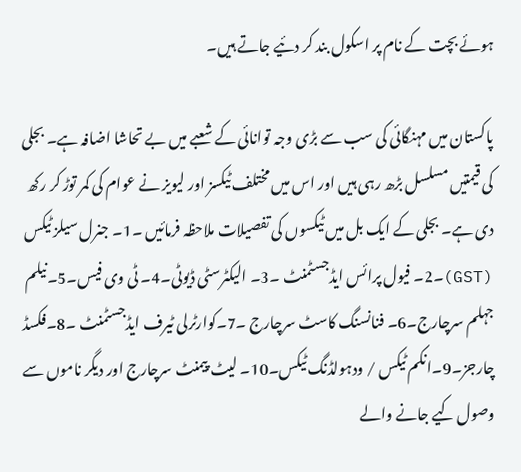ہوئے بچت کے نام پر اسکول بند کر دئیے جاتے ہیں۔

پاکستان میں مہنگائی کی سب سے بڑی وجہ توانائی کے شعبے میں بے تحاشا اضافہ ہے۔ بجلی کی قیمتیں مسلسل بڑھ رہی ہیں اور اس میں مختلف ٹیکسز اور لیویز نے عوام کی کمر توڑ کر رکھ دی ہے۔ بجلی کے ایک بل میں ٹیکسوں کی تفصیلات ملاحظہ فرمائیں ۔1۔ جنرل سیلز ٹیکس (GST)۔2۔ فیول پرائس ایڈجسٹمنٹ ۔3۔ الیکٹرسٹی ڈیوٹی۔4۔ ٹی وی فیس۔5۔نیلم جہلم سرچارج۔6۔ فنانسنگ کاسٹ سرچارج ۔7۔کوارٹرلی ٹیرف ایڈجسٹمنٹ ۔8۔فکسڈ چارجز۔9۔انکم ٹیکس / ودہولڈنگ ٹیکس۔10۔ لیٹ پیمنٹ سرچارج اور دیگر ناموں سے وصول کیے جانے والے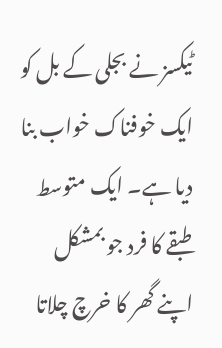ٹیکسز نے بجلی کے بل کو ایک خوفناک خواب بنا دیا ہے۔ ایک متوسط طبقے کا فرد جو بمشکل اپنے گھر کا خرچ چلاتا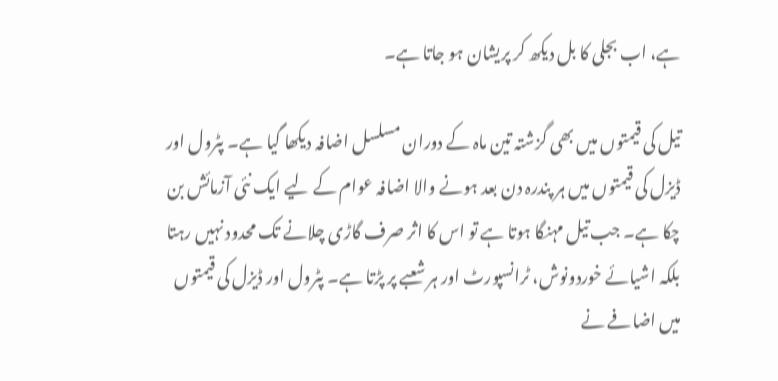ہے، اب بجلی کا بل دیکھ کر پریشان ہو جاتا ہے۔

تیل کی قیمتوں میں بھی گزشتہ تین ماہ کے دوران مسلسل اضافہ دیکھا گیا ہے۔ پٹرول اور ڈیزل کی قیمتوں میں ہر پندرہ دن بعد ہونے والا اضافہ عوام کے لیے ایک نئی آزمائش بن چکا ہے۔ جب تیل مہنگا ہوتا ہے تو اس کا اثر صرف گاڑی چلانے تک محدود نہیں رہتا بلکہ اشیائے خوردونوش، ٹرانسپورٹ اور ہر شعبے پر پڑتا ہے۔ پٹرول اور ڈیزل کی قیمتوں میں اضافے نے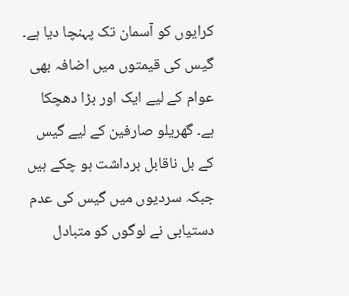کرایوں کو آسمان تک پہنچا دیا ہے۔ گیس کی قیمتوں میں اضافہ بھی عوام کے لیے ایک اور بڑا دھچکا ہے۔ گھریلو صارفین کے لیے گیس کے بل ناقابل برداشت ہو چکے ہیں جبکہ سردیوں میں گیس کی عدم دستیابی نے لوگوں کو متبادل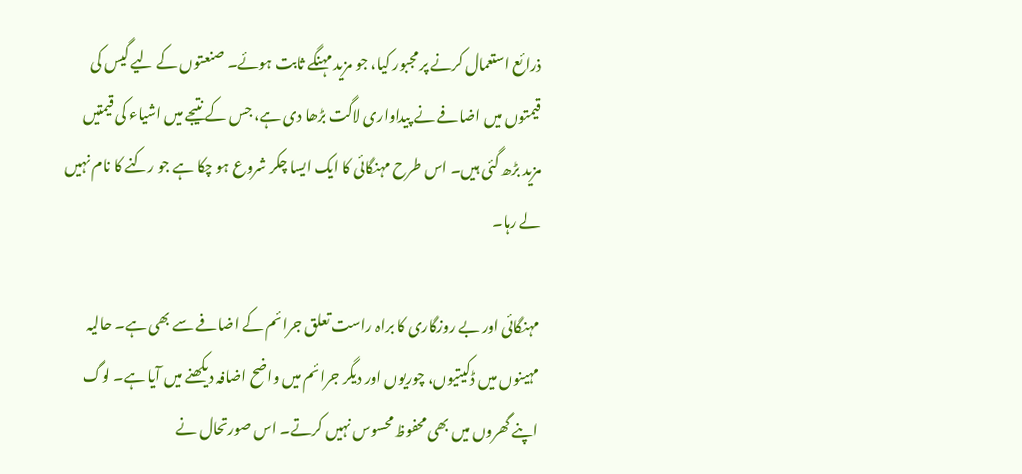ذرائع استعمال کرنے پر مجبور کیا، جو مزید مہنگے ثابت ہوئے۔ صنعتوں کے لیے گیس کی قیمتوں میں اضافے نے پیداواری لاگت بڑھا دی ہے، جس کے نتیجے میں اشیاء کی قیمتیں مزید بڑھ گئی ہیں۔ اس طرح مہنگائی کا ایک ایسا چکر شروع ہو چکا ہے جو رکنے کا نام نہیں لے رہا۔

مہنگائی اور بے روزگاری کا براہ راست تعلق جرائم کے اضافے سے بھی ہے۔ حالیہ مہینوں میں ڈکیتیوں، چوریوں اور دیگر جرائم میں واضح اضافہ دیکھنے میں آیا ہے۔ لوگ اپنے گھروں میں بھی محفوظ محسوس نہیں کرتے۔ اس صورتحال نے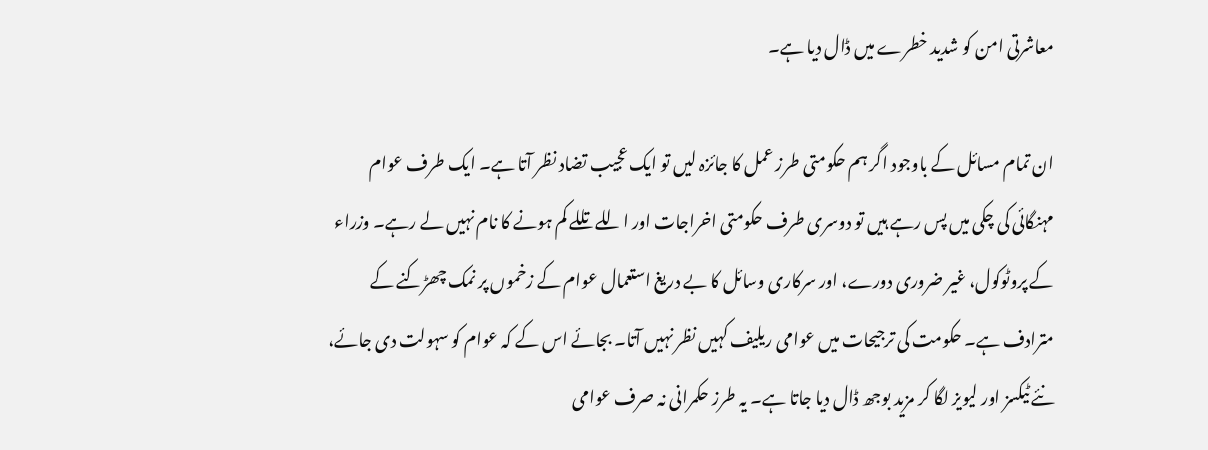معاشرتی امن کو شدید خطرے میں ڈال دیا ہے۔

ان تمام مسائل کے باوجود اگر ہم حکومتی طرز عمل کا جائزہ لیں تو ایک عجیب تضاد نظر آتا ہے۔ ایک طرف عوام مہنگائی کی چکی میں پس رہے ہیں تو دوسری طرف حکومتی اخراجات اور اللے تللے کم ہونے کا نام نہیں لے رہے۔ وزراء کے پروٹوکول، غیر ضروری دورے، اور سرکاری وسائل کا بے دریغ استعمال عوام کے زخموں پر نمک چھڑکنے کے مترادف ہے۔ حکومت کی ترجیحات میں عوامی ریلیف کہیں نظر نہیں آتا۔ بجائے اس کے کہ عوام کو سہولت دی جائے، نئے ٹیکسز اور لیویز لگا کر مزید بوجھ ڈال دیا جاتا ہے۔ یہ طرز حکمرانی نہ صرف عوامی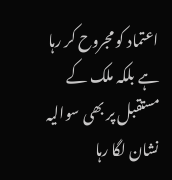اعتماد کو مجروح کر رہا ہے بلکہ ملک کے مستقبل پر بھی سوالیہ نشان لگا رہا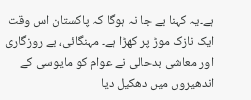ہے۔یہ کہنا بے جا نہ ہوگا کہ پاکستان اس وقت ایک نازک موڑ پر کھڑا ہے۔ مہنگائی، بے روزگاری اور معاشی بدحالی نے عوام کو مایوسی کے اندھیروں میں دھکیل دیا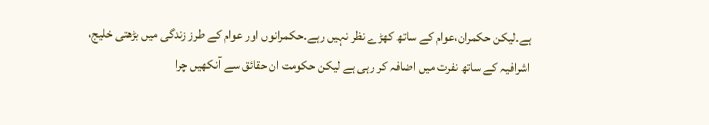ہے۔لیکن حکمران،عوام کے ساتھ کھڑے نظر نہیں رہے۔حکمرانوں اور عوام کے طرز زندگی میں بڑھتی خلیج، اشرافیہ کے ساتھ نفرت میں اضافہ کر رہی ہے لیکن حکومت ان حقائق سے آنکھیں چرا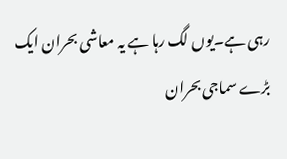رہی ہے۔یوں لگ رہا ہے یہ معاشی بحران ایک بڑے سماجی بحران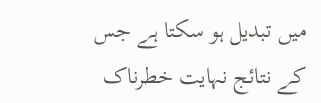میں تبدیل ہو سکتا ہے جس کے نتائج نہایت خطرناک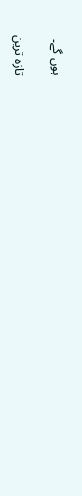ہوں گے۔

تازہ ترین